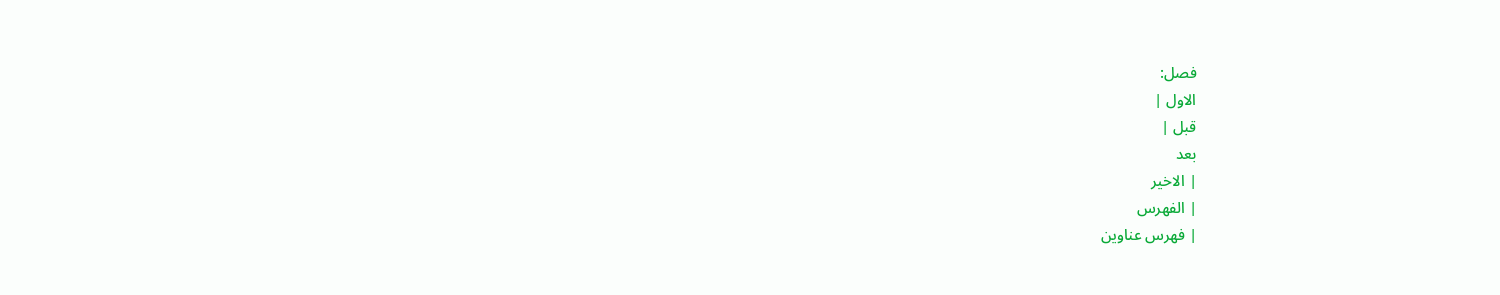فصل:
الاول |
قبل |
بعد
| الاخير
| الفهرس
| فهرس عناوين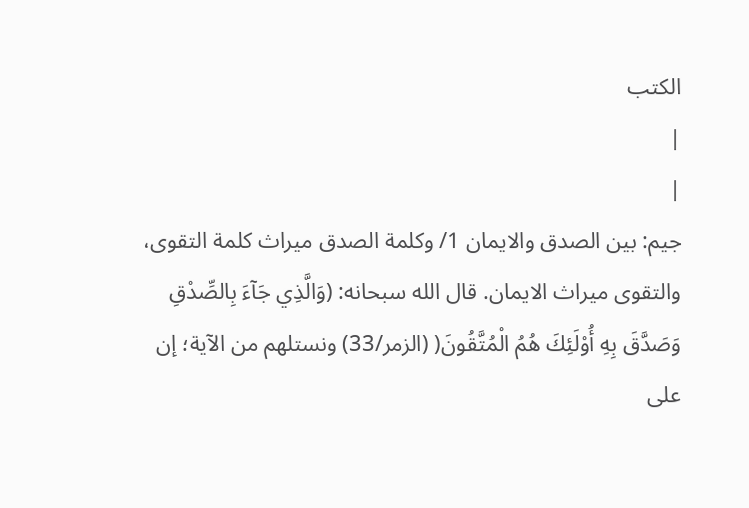الكتب
|
|
جيم: بين الصدق والايمان 1/ وكلمة الصدق ميراث كلمة التقوى، والتقوى ميراث الايمان. قال الله سبحانه: (وَالَّذِي جَآءَ بِالصِّدْقِ وَصَدَّقَ بِهِ أُوْلَئِكَ هُمُ الْمُتَّقُونَ( (الزمر/33) ونستلهم من الآية؛ إن على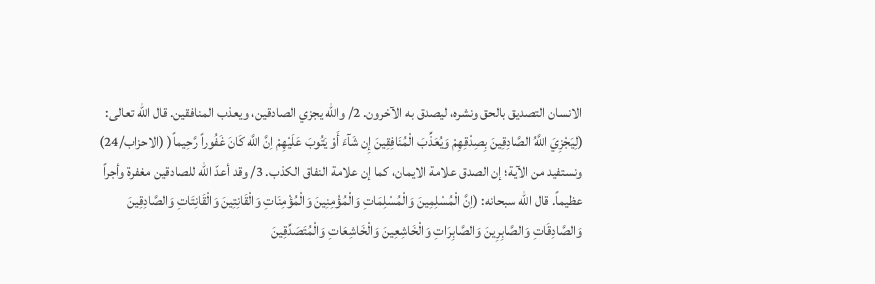الانسان التصديق بالحق ونشره، ليصدق به الآخرون. 2/ والله يجزي الصادقين، ويعذب المنافقين. قال الله تعالى: (لِيَجْزِيَ اللَّهُ الصَّادِقِينَ بِصِدْقِهِمْ وَيُعَذِّبَ الْمُنَافِقِينَ إِن شَآءَ أَوْ يَتُوبَ عَلَيْهِمْ اِنَّ اللَّه كَانَ غَفُوراً رَّحِيماً( (الاحزاب/24) ونستفيد من الآية؛ إن الصدق علامة الايمان، كما إن علامة النفاق الكذب. 3/ وقد أعدّ الله للصادقين مغفرة وأجراً عظيماً. قال الله سبحانه: (اِنَّ الْمُسْلِمِينَ وَالْمُسْلِمَاتِ وَالْمُؤْمِنِينَ وَالْمُؤْمِنَاتِ وَالْقَانِتِينَ وَالْقَانِتَاتِ وَالصَّادِقِينَ وَالصَّادِقَاتِ وَالصَّابِرِينَ وَالصَّابِرَاتِ وَالْخَاشِعِينَ وَالْخَاشِعَاتِ وَالْمُتَصَدِّقِينَ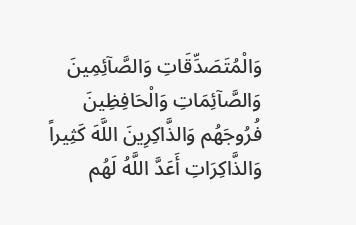وَالْمُتَصَدِّقَاتِ وَالصَّآئِمِينَ وَالصَّآئِمَاتِ وَالْحَافِظِينَ فُرُوجَهُم وَالذَّاكِرِينَ اللَّهَ كَثِيراً وَالذَّاكِرَاتِ أَعَدَّ اللَّهُ لَهُم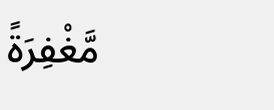مَّغْفِرَةً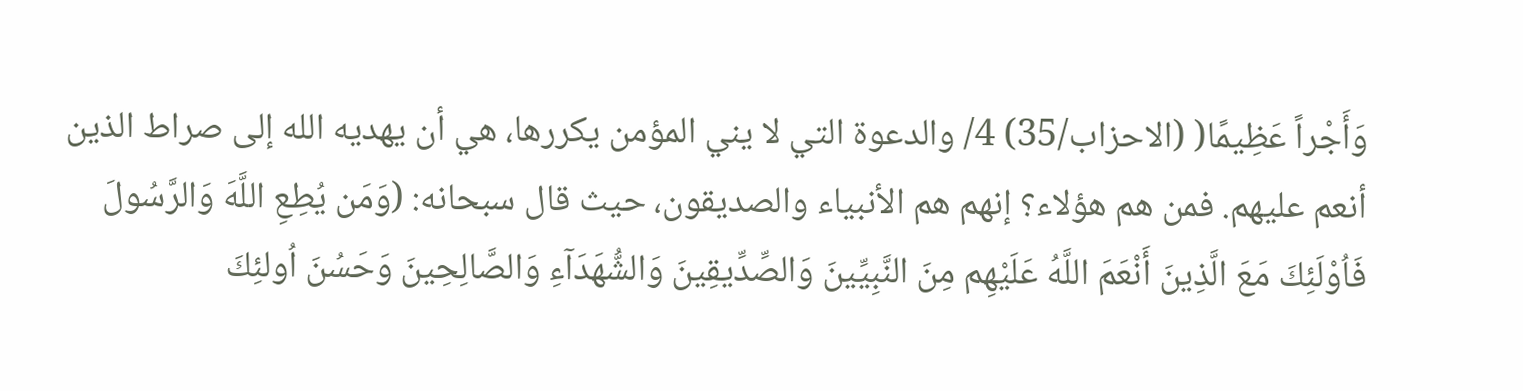وَأَجْراً عَظِيمًا( (الاحزاب/35) 4/ والدعوة التي لا يني المؤمن يكررها، هي أن يهديه الله إلى صراط الذين أنعم عليهم. فمن هم هؤلاء؟ إنهم هم الأنبياء والصديقون، حيث قال سبحانه: (وَمَن يُطِعِ اللَّهَ وَالرَّسُولَ فَاُوْلَئِكَ مَعَ الَّذِينَ أَنْعَمَ اللَّهُ عَلَيْهِم مِنَ النَّبِيِّينَ وَالصِّدِّيقِينَ وَالشُّهَدَآءِ وَالصَّالِحِينَ وَحَسُنَ اُولئِكَ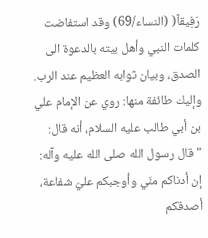رَفِيقاً( (النساء/69) وقد استفاضت كلمات النبي وأهل بيته بالدعوة الى الصدق، وبيان ثوابه العظيم عند الرب. وإليك طائفة منها: روي عن الإمام علي بن أبي طالب عليه السلام، أنه قال: "قال رسول الله صلى الله عليه وآله: إن أدناكم منّي وأوجبكم عليّ شفاعة، أصدقكم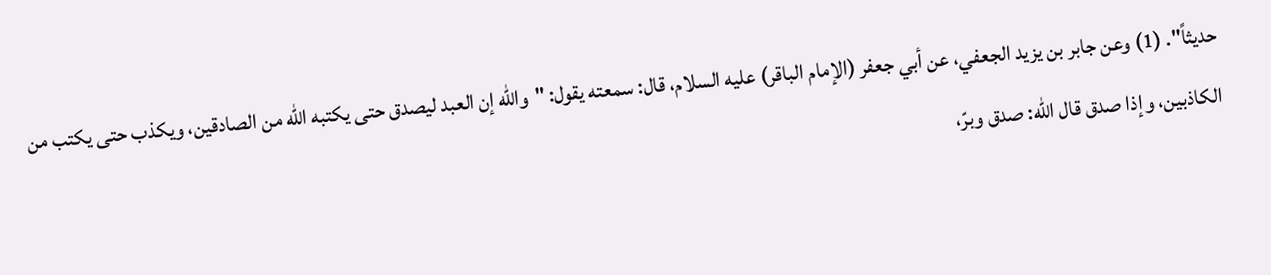حديثاً". (1) وعن جابر بن يزيد الجعفي، عن أبي جعفر (الإمام الباقر) عليه السلام، قال: سمعته يقول: "والله إن العبد ليصدق حتى يكتبه الله من الصادقين، ويكذب حتى يكتب من الكاذبين، وإذا صدق قال الله: صدق وبرّ،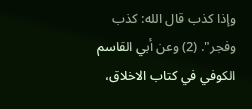وإذا كذب قال الله: كذب وفجر". (2) وعن أبي القاسم الكوفي في كتاب الاخلاق،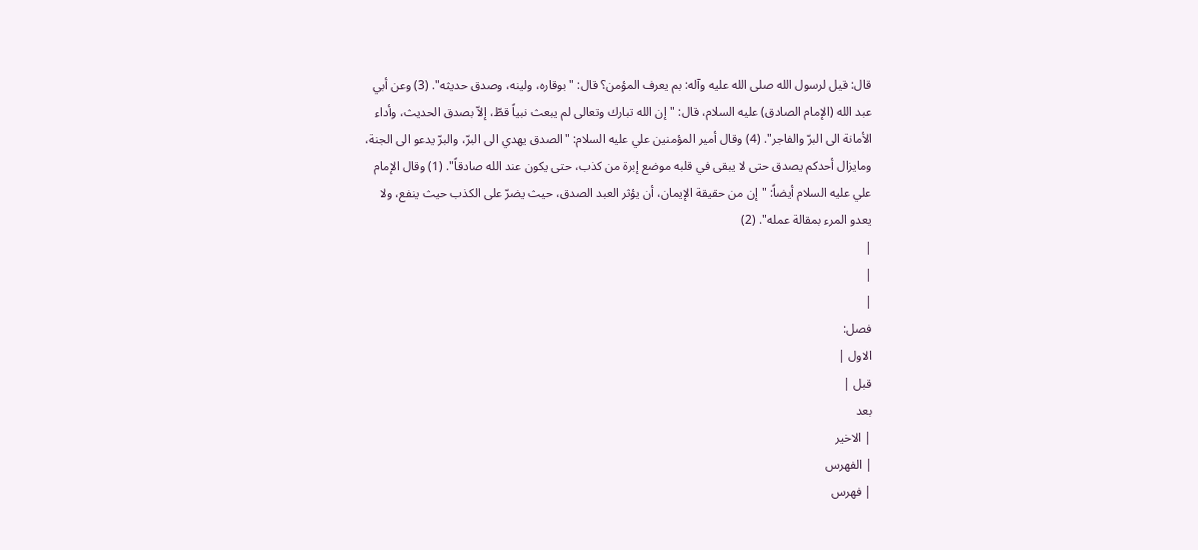قال: قيل لرسول الله صلى الله عليه وآله: بم يعرف المؤمن؟ قال: "بوقاره، ولينه، وصدق حديثه". (3) وعن أبي عبد الله (الإمام الصادق) عليه السلام، قال: "إن الله تبارك وتعالى لم يبعث نبياً قطّ، إلاّ بصدق الحديث، وأداء الأمانة الى البرّ والفاجر". (4) وقال أمير المؤمنين علي عليه السلام: "الصدق يهدي الى البرّ، والبرّ يدعو الى الجنة، ومايزال أحدكم يصدق حتى لا يبقى في قلبه موضع إبرة من كذب، حتى يكون عند الله صادقاً". (1) وقال الإمام علي عليه السلام أيضاً: "إن من حقيقة الإيمان، أن يؤثر العبد الصدق، حيث يضرّ على الكذب حيث ينفع، ولا يعدو المرء بمقالة عمله". (2)
|
|
|
فصل:
الاول |
قبل |
بعد
| الاخير
| الفهرس
| فهرس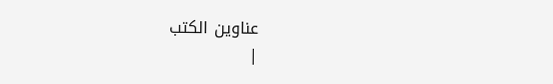عناوين الكتب
|